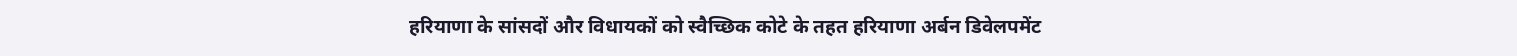हरियाणा के सांसदों और विधायकों को स्वैच्छिक कोटे के तहत हरियाणा अर्बन डिवेलपमेंट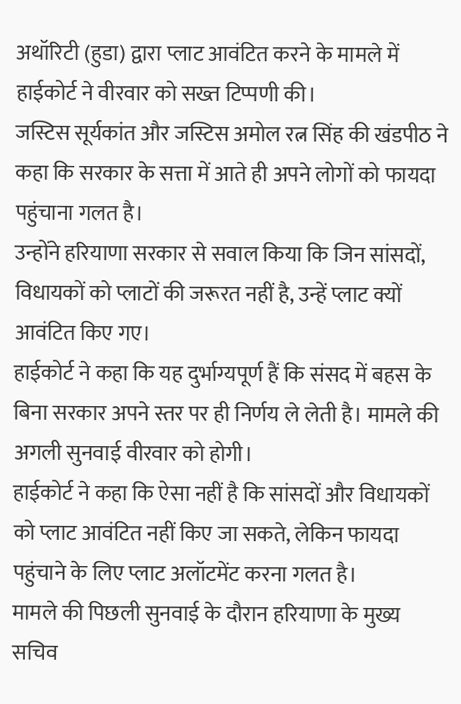अथॉरिटी (हुडा) द्वारा प्लाट आवंटित करने के मामले में हाईकोर्ट ने वीरवार को सख्त टिप्पणी की।
जस्टिस सूर्यकांत और जस्टिस अमोल रत्न सिंह की खंडपीठ ने कहा कि सरकार के सत्ता में आते ही अपने लोगों को फायदा पहुंचाना गलत है।
उन्होंने हरियाणा सरकार से सवाल किया कि जिन सांसदों, विधायकों को प्लाटों की जरूरत नहीं है, उन्हें प्लाट क्यों आवंटित किए गए।
हाईकोर्ट ने कहा कि यह दुर्भाग्यपूर्ण हैं कि संसद में बहस के बिना सरकार अपने स्तर पर ही निर्णय ले लेती है। मामले की अगली सुनवाई वीरवार को होगी।
हाईकोर्ट ने कहा कि ऐसा नहीं है कि सांसदों और विधायकों को प्लाट आवंटित नहीं किए जा सकते, लेकिन फायदा पहुंचाने के लिए प्लाट अलॉटमेंट करना गलत है।
मामले की पिछली सुनवाई के दौरान हरियाणा के मुख्य सचिव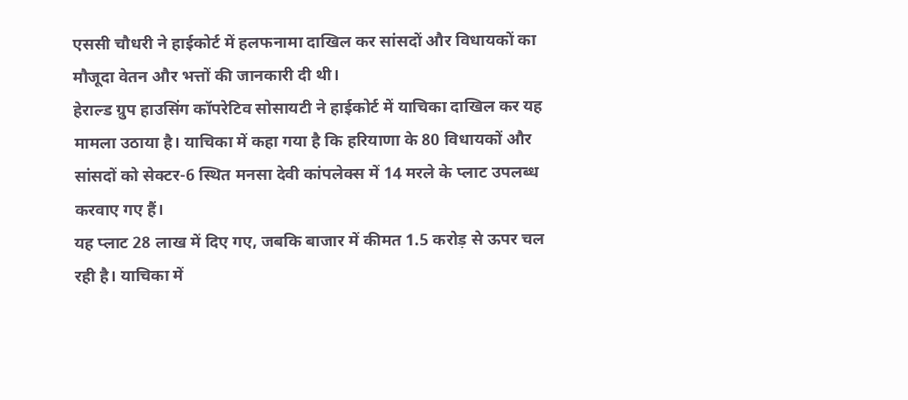एससी चौधरी ने हाईकोर्ट में हलफनामा दाखिल कर सांसदों और विधायकों का मौजूदा वेतन और भत्तों की जानकारी दी थी।
हेराल्ड ग्रुप हाउसिंग कॉपरेटिव सोसायटी ने हाईकोर्ट में याचिका दाखिल कर यह मामला उठाया है। याचिका में कहा गया है कि हरियाणा के 80 विधायकों और सांसदों को सेक्टर-6 स्थित मनसा देवी कांपलेक्स में 14 मरले के प्लाट उपलब्ध करवाए गए हैं।
यह प्लाट 28 लाख में दिए गए, जबकि बाजार में कीमत 1.5 करोड़ से ऊपर चल रही है। याचिका में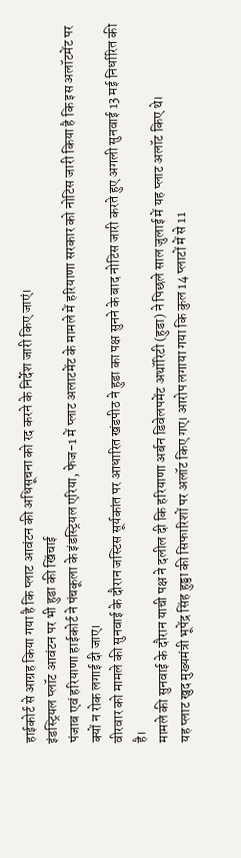हाईकोर्ट से आग्रह किया गया है कि प्लाट आवंटन की अधिसूचना को रद करने के निर्देश जारी किए जाएं।
इंडस्ट्रियल प्लॉट आवंटन पर भी हुडा की खिंचाई
पंजाब एवं हरियाणा हाईकोर्ट ने पंचकूला के इंडस्ट्रियल एरिया, फेज-1 में प्लाट अलाटमेंट के मामले में हरियाणा सरकार को नोटिस जारी किया है कि इस अलॉटमेंट पर क्यों न रोक लगाई दी जाए।
वीरवार को मामले की सुनवाई के दौरान जस्टिस सूर्यकांत पर आधारित खंडपीठ ने हुडा का पक्ष सुनने के बाद नोटिस जारी करते हुए अगली सुनवाई 13 मई निर्धारित की है।
मामले की सुनवाई के दौरान याची पक्ष ने दलील दी कि हरियाणा अर्बन डिवेलपमेंट अथॉरिटी (हुडा) ने पिछले साल जुलाई में यह प्लाट अलॉट किए थे।
यह प्लाट खुद मुख्यमंत्री भूपेंद्र सिंह हुड्डा की सिफारिशों पर अलॉट किए गए। आरोप लगाया गया कि कुल 14 प्लाटों में से 11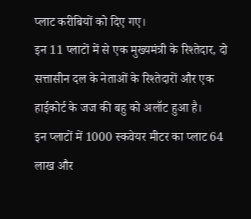प्लाट करीबियों को दिए गए।
इन 11 प्लाटों में से एक मुख्यमंत्री के रिश्तेदार, दो सत्तासीन दल के नेताओं के रिश्तेदारों और एक हाईकोर्ट के जज की बहु को अलॉट हुआ है।
इन प्लाटों में 1000 स्कवेयर मीटर का प्लाट 64 लाख और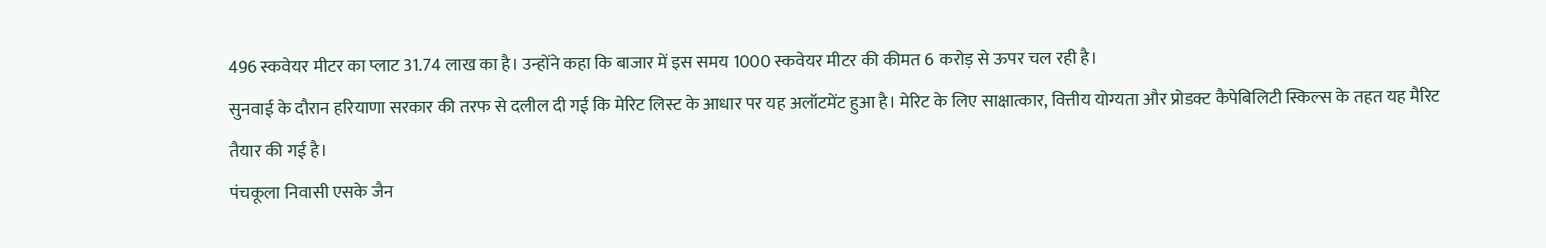496 स्कवेयर मीटर का प्लाट 31.74 लाख का है। उन्होंने कहा कि बाजार में इस समय 1000 स्कवेयर मीटर की कीमत 6 करोड़ से ऊपर चल रही है।
सुनवाई के दौरान हरियाणा सरकार की तरफ से दलील दी गई कि मेरिट लिस्ट के आधार पर यह अलॉटमेंट हुआ है। मेरिट के लिए साक्षात्कार, वित्तीय योग्यता और प्रोडक्ट कैपेबिलिटी स्किल्स के तहत यह मैरिट तैयार की गई है।
पंचकूला निवासी एसके जैन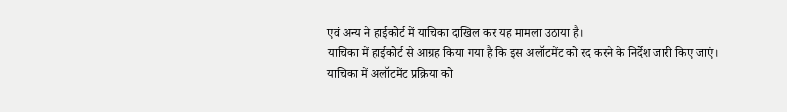एवं अन्य ने हाईकोर्ट में याचिका दाखिल कर यह मामला उठाया है।
याचिका में हाईकोर्ट से आग्रह किया गया है कि इस अलॉटमेंट को रद करने के निर्देश जारी किए जाएं।
याचिका में अलॉटमेंट प्रक्रिया को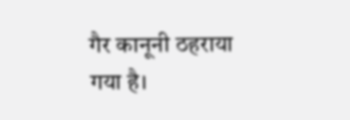गैर कानूनी ठहराया गया है।